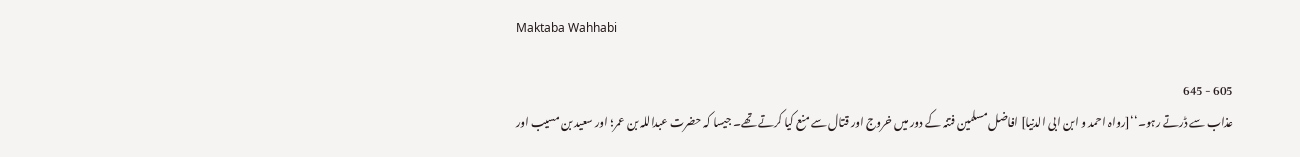Maktaba Wahhabi

605 - 645
عذاب سے ڈرتے رہو۔‘‘[رواہ احمد و ابن ابی الدنیا] افاضل مسلمین فتنہ کے دور میں خروج اور قتال سے منع کیا کرتے تھے۔ جیسا کہ حضرت عبداللہ بن عمر؛ اور سعید بن مسیب اور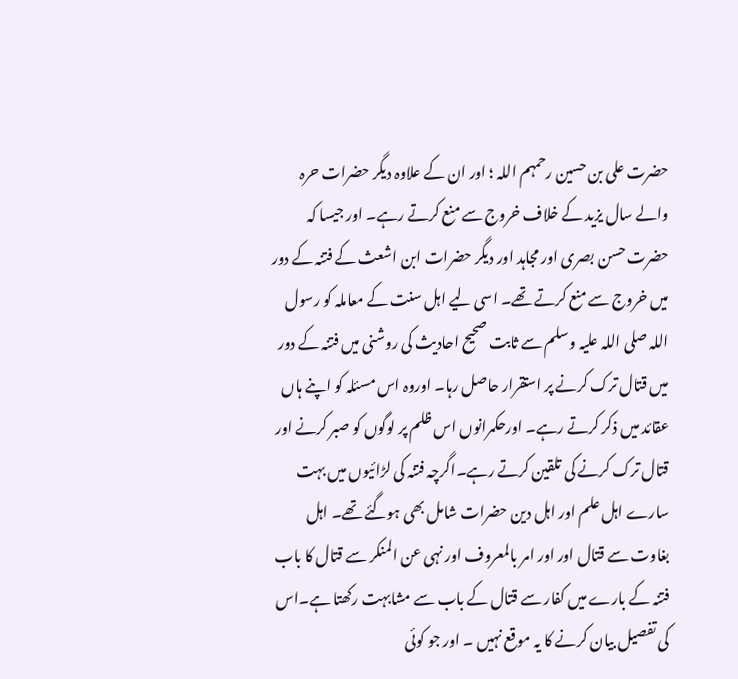حضرت علی بن حسین رحمہم اللہ ؛ اور ان کے علاوہ دیگر حضرات حرہ والے سال یزید کے خلاف خروج سے منع کرتے رہے۔ اور جیسا کہ حضرت حسن بصری اور مجاہد اور دیگر حضرات ابن اشعث کے فتنہ کے دور میں خروج سے منع کرتے تھے۔ اسی لیے اہل سنت کے معاملہ کو رسول اللہ صلی اللہ علیہ وسلم سے ثابت صحیح احادیث کی روشنی میں فتنہ کے دور میں قتال ترک کرنے پر استقرار حاصل رہا۔ اوروہ اس مسئلہ کو اپنے ہاں عقائد میں ذکر کرتے رہے۔ اورحکمرانوں اس ظلم پر لوگوں کو صبر کرنے اور قتال ترک کرنے کی تلقین کرتے رہے۔اگرچہ فتنہ کی لڑائیوں میں بہت سارے اہل علم اور اہل دین حضرات شامل بھی ہوگئے تھے۔ اہل بغاوت سے قتال اور اور امر بالمعروف اور نہی عن المنکر سے قتال کا باب فتنہ کے بارے میں کفار سے قتال کے باب سے مشابہت رکھتا ہے۔اس کی تفصیل بیان کرنے کا یہ موقع نہیں ۔ اور جو کوئی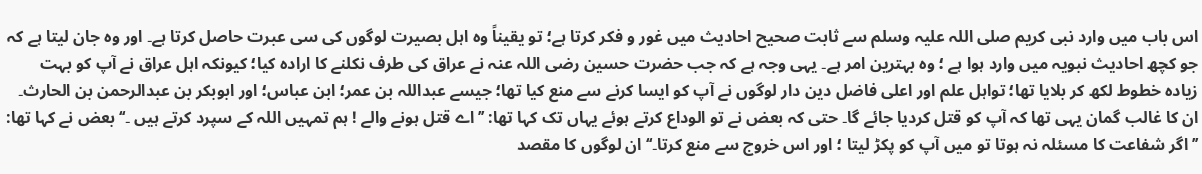اس باب میں وارد نبی کریم صلی اللہ علیہ وسلم سے ثابت صحیح احادیث میں غور و فکر کرتا ہے؛ تو یقیناً وہ اہل بصیرت لوگوں کی سی عبرت حاصل کرتا ہے۔ اور وہ جان لیتا ہے کہ جو کچھ احادیث نبویہ میں وارد ہوا ہے ؛ وہ بہترین امر ہے۔ یہی وجہ ہے کہ جب حضرت حسین رضی اللہ عنہ نے عراق کی طرف نکلنے کا ارادہ کیا؛ کیونکہ اہل عراق نے آپ کو بہت زیادہ خطوط لکھ کر بلایا تھا؛ تواہل علم اور اعلی فاضل دین دار لوگوں نے آپ کو ایسا کرنے سے منع کیا تھا؛ جیسے عبداللہ بن عمر؛ ابن عباس؛ اور ابوبکر بن عبدالرحمن بن الحارث۔ ان کا غالب گمان یہی تھا کہ آپ کو قتل کردیا جائے گا۔ حتی کہ بعض نے تو الوداع کرتے ہوئے یہاں تک کہا تھا: ’’ اے قتل ہونے والے ! ہم تمہیں اللہ کے سپرد کرتے ہیں ۔‘‘ بعض نے کہا تھا: ’’اگر شفاعت کا مسئلہ نہ ہوتا تو میں آپ کو پکڑ لیتا ؛ اور اس خروج سے منع کرتا۔‘‘ ان لوگوں کا مقصد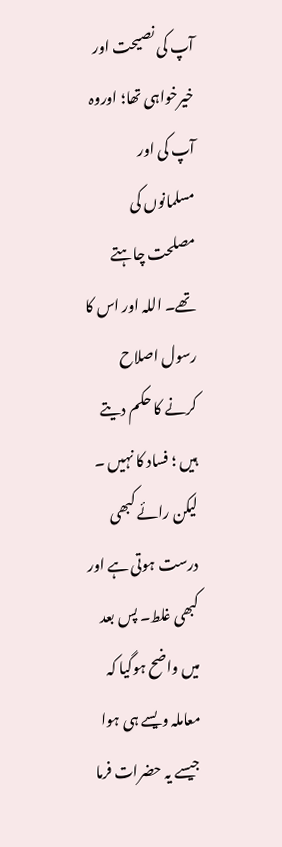آپ کی نصیحت اور خیرخواہی تھا؛ اوروہ آپ کی اور مسلمانوں کی مصلحت چاہتے تھے۔ اللہ اور اس کا رسول اصلاح کرنے کا حکم دیتے ہیں ؛ فساد کا نہیں ۔ لیکن رائے کبھی درست ہوتی ہے اور کبھی غلط۔ پس بعد میں واضح ہوگیا کہ معاملہ ویسے ہی ہوا جیسے یہ حضرات فرما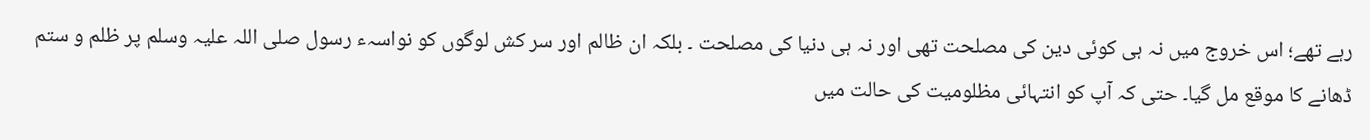رہے تھے؛ اس خروج میں نہ ہی کوئی دین کی مصلحت تھی اور نہ ہی دنیا کی مصلحت ۔ بلکہ ان ظالم اور سر کش لوگوں کو نواسہء رسول صلی اللہ علیہ وسلم پر ظلم و ستم ڈھانے کا موقع مل گیا۔ حتی کہ آپ کو انتہائی مظلومیت کی حالت میں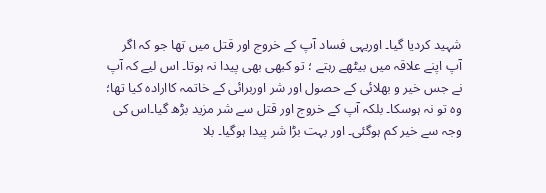شہید کردیا گیا۔ اوریہی فساد آپ کے خروج اور قتل میں تھا جو کہ اگر آپ اپنے علاقہ میں بیٹھے رہتے ؛ تو کبھی بھی پیدا نہ ہوتا۔ اس لیے کہ آپ نے جس خیر و بھلائی کے حصول اور شر اوربرائی کے خاتمہ کاارادہ کیا تھا؛ وہ تو نہ ہوسکا۔ بلکہ آپ کے خروج اور قتل سے شر مزید بڑھ گیا۔اس کی وجہ سے خیر کم ہوگئی۔ اور بہت بڑا شر پیدا ہوگیا۔ بلا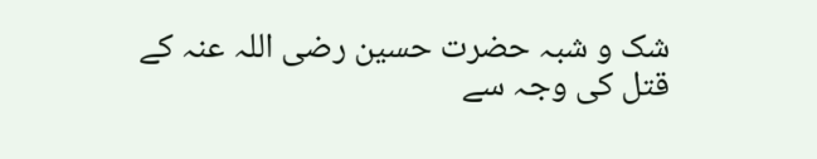شک و شبہ حضرت حسین رضی اللہ عنہ کے قتل کی وجہ سے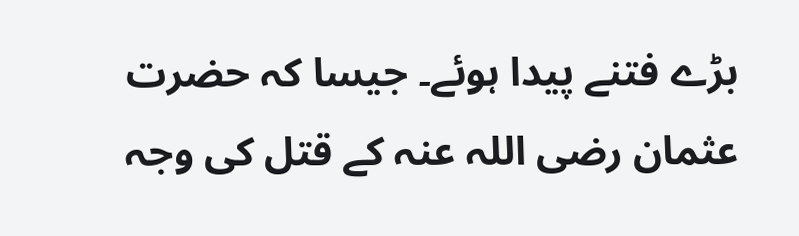بڑے فتنے پیدا ہوئے۔ جیسا کہ حضرت عثمان رضی اللہ عنہ کے قتل کی وجہ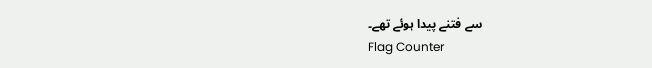سے فتنے پیدا ہوئے تھے۔
Flag Counter